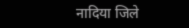नादिया जिले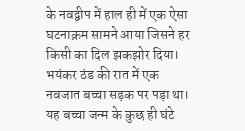के नवद्वीप में हाल ही में एक ऐसा घटनाक्रम सामने आया जिसने हर किसी का दिल झकझोर दिया। भयंकर ठंड की रात में एक नवजात बच्चा सड़क पर पड़ा था। यह बच्चा जन्म के कुछ ही घंटे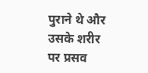पुराने थे और उसके शरीर पर प्रसव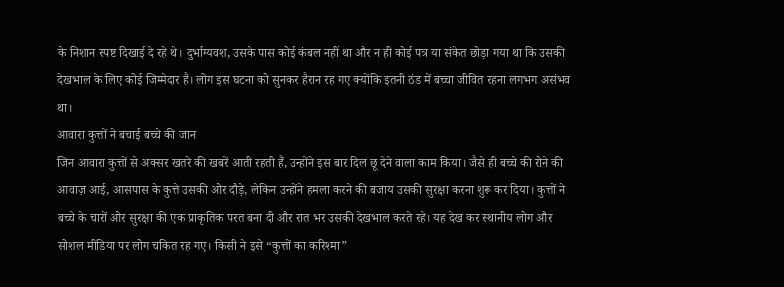के निशान स्पष्ट दिखाई दे रहे थे। दुर्भाग्यवश, उसके पास कोई कंबल नहीं था और न ही कोई पत्र या संकेत छोड़ा गया था कि उसकी देखभाल के लिए कोई जिम्मेदार है। लोग इस घटना को सुनकर हैरान रह गए क्योंकि इतनी ठंड में बच्चा जीवित रहना लगभग असंभव था।
आवारा कुत्तों ने बचाई बच्चे की जान
जिन आवारा कुत्तों से अक्सर खतरे की खबरें आती रहती हैं, उन्होंने इस बार दिल छू देने वाला काम किया। जैसे ही बच्चे की रोने की आवाज़ आई, आसपास के कुत्ते उसकी ओर दौड़े, लेकिन उन्होंने हमला करने की बजाय उसकी सुरक्षा करना शुरू कर दिया। कुत्तों ने बच्चे के चारों ओर सुरक्षा की एक प्राकृतिक परत बना दी और रात भर उसकी देखभाल करते रहे। यह देख कर स्थानीय लोग और सोशल मीडिया पर लोग चकित रह गए। किसी ने इसे “कुत्तों का करिश्मा”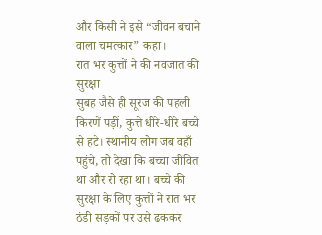और किसी ने इसे “जीवन बचाने वाला चमत्कार” कहा।
रात भर कुत्तों ने की नवजात की सुरक्षा
सुबह जैसे ही सूरज की पहली किरणें पड़ीं, कुत्ते धीरे-धीरे बच्चे से हटे। स्थानीय लोग जब वहाँ पहुंचे, तो देखा कि बच्चा जीवित था और रो रहा था। बच्चे की सुरक्षा के लिए कुत्तों ने रात भर ठंडी सड़कों पर उसे ढककर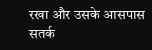रखा और उसके आसपास सतर्क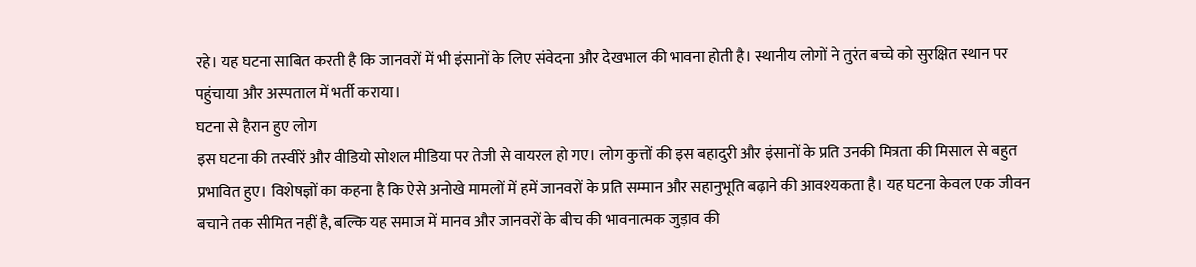रहे। यह घटना साबित करती है कि जानवरों में भी इंसानों के लिए संवेदना और देखभाल की भावना होती है। स्थानीय लोगों ने तुरंत बच्चे को सुरक्षित स्थान पर पहुंचाया और अस्पताल में भर्ती कराया।
घटना से हैरान हुए लोग
इस घटना की तस्वीरें और वीडियो सोशल मीडिया पर तेजी से वायरल हो गए। लोग कुत्तों की इस बहादुरी और इंसानों के प्रति उनकी मित्रता की मिसाल से बहुत प्रभावित हुए। विशेषज्ञों का कहना है कि ऐसे अनोखे मामलों में हमें जानवरों के प्रति सम्मान और सहानुभूति बढ़ाने की आवश्यकता है। यह घटना केवल एक जीवन बचाने तक सीमित नहीं है, बल्कि यह समाज में मानव और जानवरों के बीच की भावनात्मक जुड़ाव की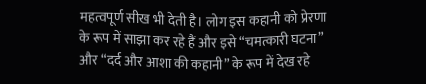महत्वपूर्ण सीख भी देती है। लोग इस कहानी को प्रेरणा के रूप में साझा कर रहे हैं और इसे “चमत्कारी घटना” और “दर्द और आशा की कहानी” के रूप में देख रहे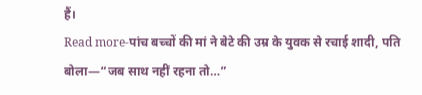हैं।
Read more-पांच बच्चों की मां ने बेटे की उम्र के युवक से रचाई शादी, पति बोला—“जब साथ नहीं रहना तो…”